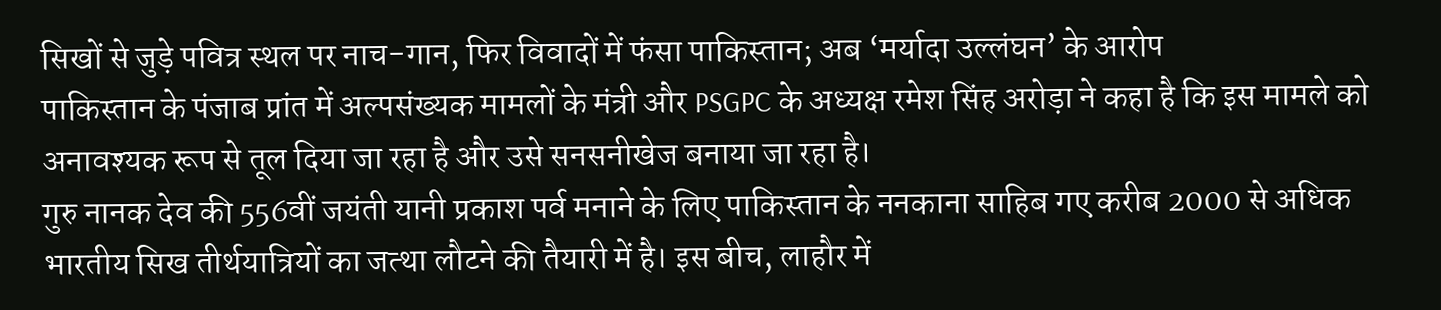सिखों से जुड़े पवित्र स्थल पर नाच-गान, फिर विवादों में फंसा पाकिस्तान; अब ‘मर्यादा उल्लंघन’ के आरोप
पाकिस्तान के पंजाब प्रांत में अल्पसंख्यक मामलों के मंत्री और PSGPC के अध्यक्ष रमेश सिंह अरोड़ा ने कहा है कि इस मामले को अनावश्यक रूप से तूल दिया जा रहा है और उसे सनसनीखेज बनाया जा रहा है।
गुरु नानक देव की 556वीं जयंती यानी प्रकाश पर्व मनाने के लिए पाकिस्तान के ननकाना साहिब गए करीब 2000 से अधिक भारतीय सिख तीर्थयात्रियों का जत्था लौटने की तैयारी में है। इस बीच, लाहौर में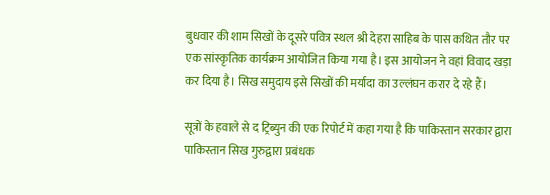बुधवार की शाम सिखों के दूसरे पवित्र स्थल श्री देहरा साहिब के पास कथित तौर पर एक सांस्कृतिक कार्यक्रम आयोजित किया गया है। इस आयोजन ने वहां विवाद खड़ा कर दिया है। सिख समुदाय इसे सिखों की मर्यादा का उल्लंघन करार दे रहे हैं।

सूत्रों के हवाले से द ट्रिब्युन की एक रिपोर्ट में कहा गया है कि पाकिस्तान सरकार द्वारा पाकिस्तान सिख गुरुद्वारा प्रबंधक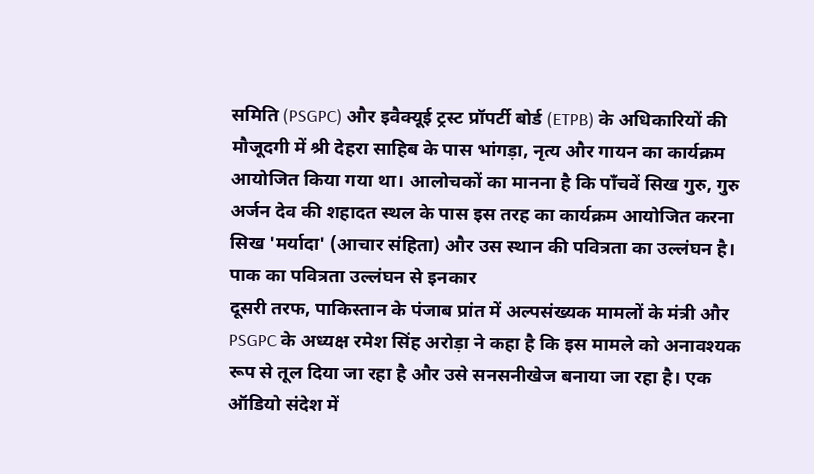समिति (PSGPC) और इवैक्यूई ट्रस्ट प्रॉपर्टी बोर्ड (ETPB) के अधिकारियों की मौजूदगी में श्री देहरा साहिब के पास भांगड़ा, नृत्य और गायन का कार्यक्रम आयोजित किया गया था। आलोचकों का मानना है कि पाँचवें सिख गुरु, गुरु अर्जन देव की शहादत स्थल के पास इस तरह का कार्यक्रम आयोजित करना सिख 'मर्यादा' (आचार संहिता) और उस स्थान की पवित्रता का उल्लंघन है।
पाक का पवित्रता उल्लंघन से इनकार
दूसरी तरफ, पाकिस्तान के पंजाब प्रांत में अल्पसंख्यक मामलों के मंत्री और PSGPC के अध्यक्ष रमेश सिंह अरोड़ा ने कहा है कि इस मामले को अनावश्यक रूप से तूल दिया जा रहा है और उसे सनसनीखेज बनाया जा रहा है। एक ऑडियो संदेश में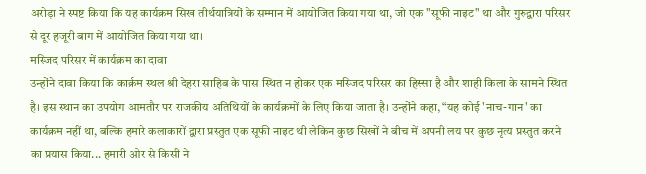अरोड़ा ने स्पष्ट किया कि यह कार्यक्रम सिख तीर्थयात्रियों के सम्मान में आयोजित किया गया था, जो एक "सूफी नाइट" था और गुरुद्वारा परिसर से दूर हजूरी बाग में आयोजित किया गया था।
मस्जिद परिसर में कार्यक्रम का दावा
उन्होंने दावा किया कि कार्क्रम स्थल श्री देहरा साहिब के पास स्थित न होकर एक मस्जिद परिसर का हिस्सा है और शाही किला के सामने स्थित है। इस स्थान का उपयोग आमतौर पर राजकीय अतिथियों के कार्यक्रमों के लिए किया जाता है। उन्होंने कहा, “यह कोई 'नाच-गान' का कार्यक्रम नहीं था, बल्कि हमारे कलाकारों द्वारा प्रस्तुत एक सूफी नाइट थी लेकिन कुछ सिखों ने बीच में अपनी लय पर कुछ नृत्य प्रस्तुत करने का प्रयास किया... हमारी ओर से किसी ने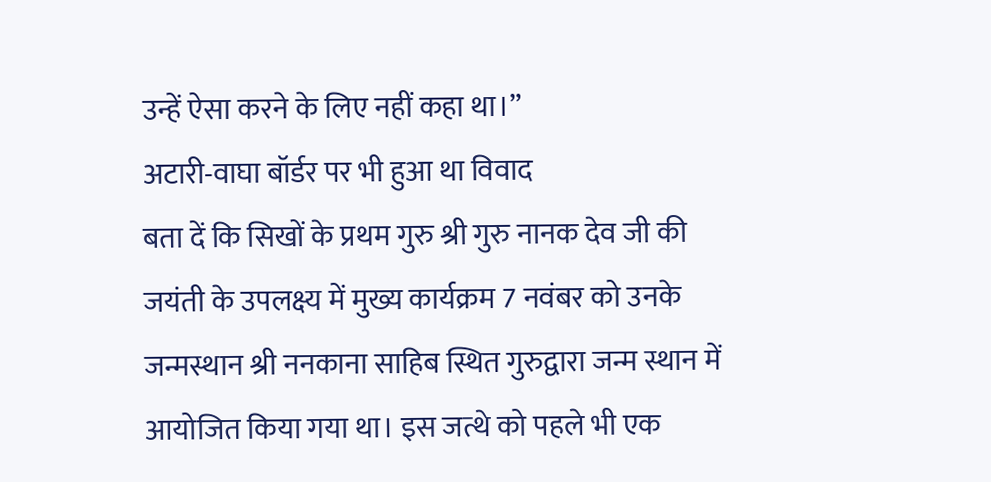उन्हें ऐसा करने के लिए नहीं कहा था।”
अटारी-वाघा बॉर्डर पर भी हुआ था विवाद
बता दें कि सिखों के प्रथम गुरु श्री गुरु नानक देव जी की जयंती के उपलक्ष्य में मुख्य कार्यक्रम 7 नवंबर को उनके जन्मस्थान श्री ननकाना साहिब स्थित गुरुद्वारा जन्म स्थान में आयोजित किया गया था। इस जत्थे को पहले भी एक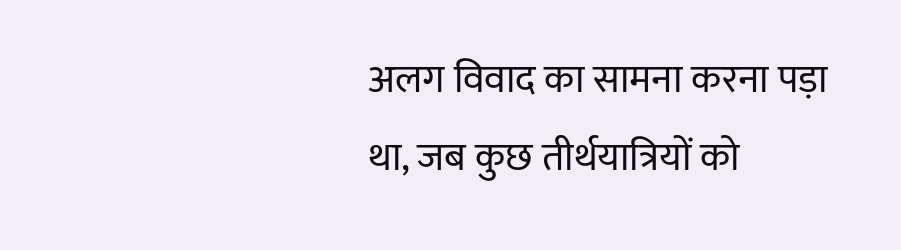अलग विवाद का सामना करना पड़ा था, जब कुछ तीर्थयात्रियों को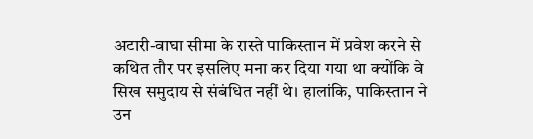अटारी-वाघा सीमा के रास्ते पाकिस्तान में प्रवेश करने से कथित तौर पर इसलिए मना कर दिया गया था क्योंकि वे सिख समुदाय से संबंधित नहीं थे। हालांकि, पाकिस्तान ने उन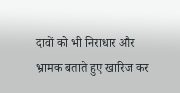दावों को भी निराधार और भ्रामक बताते हुए खारिज कर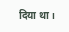दिया था।